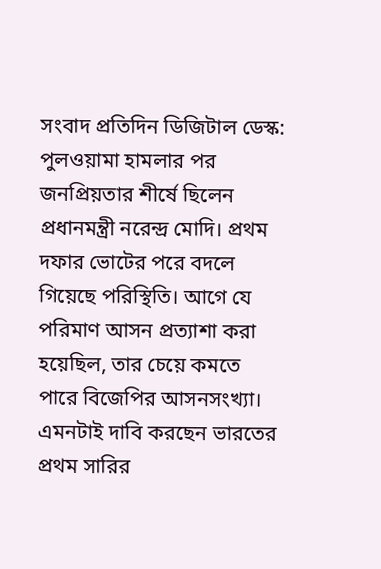সংবাদ প্রতিদিন ডিজিটাল ডেস্ক: পুলওয়ামা হামলার পর জনপ্রিয়তার শীর্ষে ছিলেন প্রধানমন্ত্রী নরেন্দ্র মোদি। প্রথম দফার ভোটের পরে বদলে গিয়েছে পরিস্থিতি। আগে যে পরিমাণ আসন প্রত্যাশা করা হয়েছিল, তার চেয়ে কমতে পারে বিজেপির আসনসংখ্যা। এমনটাই দাবি করছেন ভারতের প্রথম সারির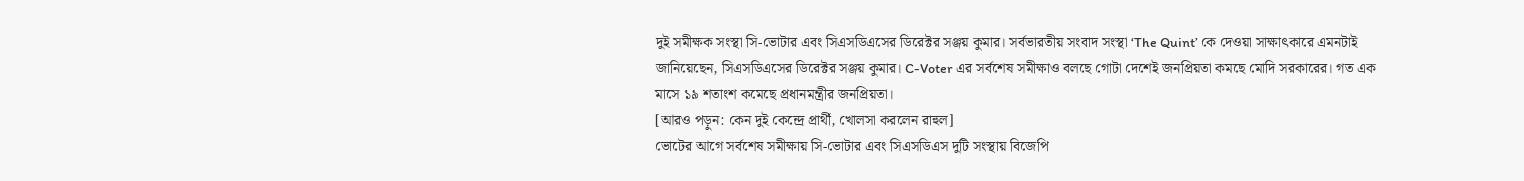দুই সমীক্ষক সংস্থা সি-ভোটার এবং সিএসডিএসের ডিরেক্টর সঞ্জয় কুমার। সর্বভারতীয় সংবাদ সংস্থা ‘The Quint’ কে দেওয়া সাক্ষাৎকারে এমনটাই জানিয়েছেন, সিএসডিএসের ডিরেক্টর সঞ্জয় কুমার। C-Voter এর সর্বশেষ সমীক্ষাও বলছে গোটা দেশেই জনপ্রিয়তা কমছে মোদি সরকারের। গত এক মাসে ১৯ শতাংশ কমেছে প্রধানমন্ত্রীর জনপ্রিয়তা।
[আরও পড়ুন: কেন দুই কেন্দ্রে প্রার্থী, খোলসা করলেন রাহুল]
ভোটের আগে সর্বশেষ সমীক্ষায় সি-ভোটার এবং সিএসডিএস দুটি সংস্থায় বিজেপি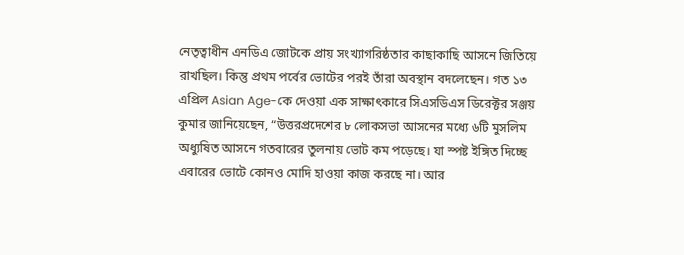নেতৃত্বাধীন এনডিএ জোটকে প্রায় সংখ্যাগরিষ্ঠতার কাছাকাছি আসনে জিতিয়ে রাখছিল। কিন্তু প্রথম পর্বের ভোটের পরই তাঁরা অবস্থান বদলেছেন। গত ১৩ এপ্রিল Asian Age-কে দেওয়া এক সাক্ষাৎকারে সিএসডিএস ডিরেক্টর সঞ্জয় কুমার জানিয়েছেন, “উত্তরপ্রদেশের ৮ লোকসভা আসনের মধ্যে ৬টি মুসলিম অধ্যুষিত আসনে গতবারের তুলনায় ভোট কম পড়েছে। যা স্পষ্ট ইঙ্গিত দিচ্ছে এবারের ভোটে কোনও মোদি হাওয়া কাজ করছে না। আর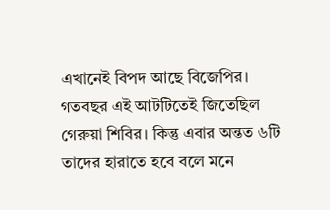এখানেই বিপদ আছে বিজেপির। গতবছর এই আটটিতেই জিতেছিল গেরুয়া শিবির। কিন্তু এবার অন্তত ৬টি তাদের হারাতে হবে বলে মনে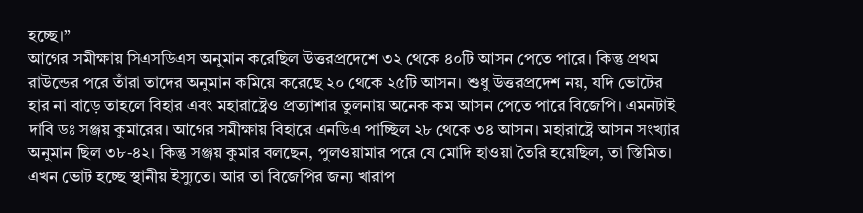হচ্ছে।”
আগের সমীক্ষায় সিএসডিএস অনুমান করেছিল উত্তরপ্রদেশে ৩২ থেকে ৪০টি আসন পেতে পারে। কিন্তু প্রথম রাউন্ডের পরে তাঁরা তাদের অনুমান কমিয়ে করেছে ২০ থেকে ২৫টি আসন। শুধু উত্তরপ্রদেশ নয়, যদি ভোটের হার না বাড়ে তাহলে বিহার এবং মহারাষ্ট্রেও প্রত্যাশার তুলনায় অনেক কম আসন পেতে পারে বিজেপি। এমনটাই দাবি ডঃ সঞ্জয় কুমারের। আগের সমীক্ষায় বিহারে এনডিএ পাচ্ছিল ২৮ থেকে ৩৪ আসন। মহারাষ্ট্রে আসন সংখ্যার অনুমান ছিল ৩৮-৪২। কিন্তু সঞ্জয় কুমার বলছেন, পুলওয়ামার পরে যে মোদি হাওয়া তৈরি হয়েছিল, তা স্তিমিত। এখন ভোট হচ্ছে স্থানীয় ইস্যুতে। আর তা বিজেপির জন্য খারাপ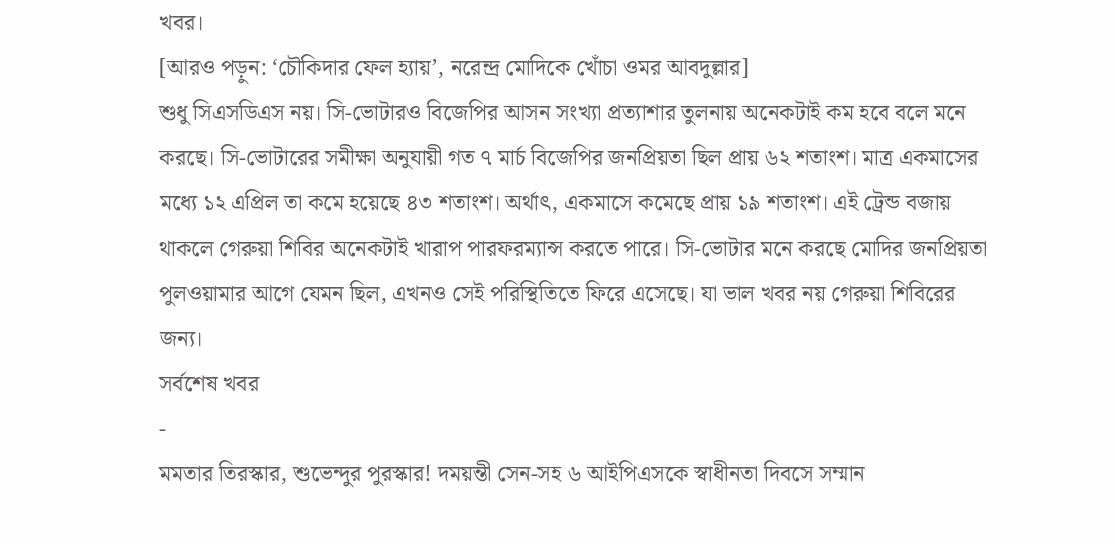খবর।
[আরও পড়ুন: ‘চৌকিদার ফেল হ্যায়’, নরেন্দ্র মোদিকে খোঁচা ওমর আবদুল্লার]
শুধু সিএসডিএস নয়। সি-ভোটারও বিজেপির আসন সংখ্যা প্রত্যাশার তুলনায় অনেকটাই কম হবে বলে মনে করছে। সি-ভোটারের সমীক্ষা অনুযায়ী গত ৭ মার্চ বিজেপির জনপ্রিয়তা ছিল প্রায় ৬২ শতাংশ। মাত্র একমাসের মধ্যে ১২ এপ্রিল তা কমে হয়েছে ৪৩ শতাংশ। অর্থাৎ, একমাসে কমেছে প্রায় ১৯ শতাংশ। এই ট্রেন্ড বজায় থাকলে গেরুয়া শিবির অনেকটাই খারাপ পারফরম্যান্স করতে পারে। সি-ভোটার মনে করছে মোদির জনপ্রিয়তা পুলওয়ামার আগে যেমন ছিল, এখনও সেই পরিস্থিতিতে ফিরে এসেছে। যা ভাল খবর নয় গেরুয়া শিবিরের জন্য।
সর্বশেষ খবর
-
মমতার তিরস্কার, শুভেন্দুর পুরস্কার! দময়ন্তী সেন-সহ ৬ আইপিএসকে স্বাধীনতা দিবসে সম্মান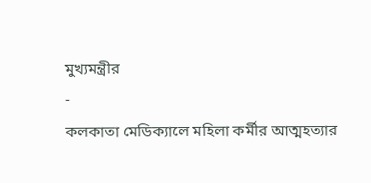মুখ্যমন্ত্রীর
-
কলকাতা মেডিক্যালে মহিলা কর্মীর আত্মহত্যার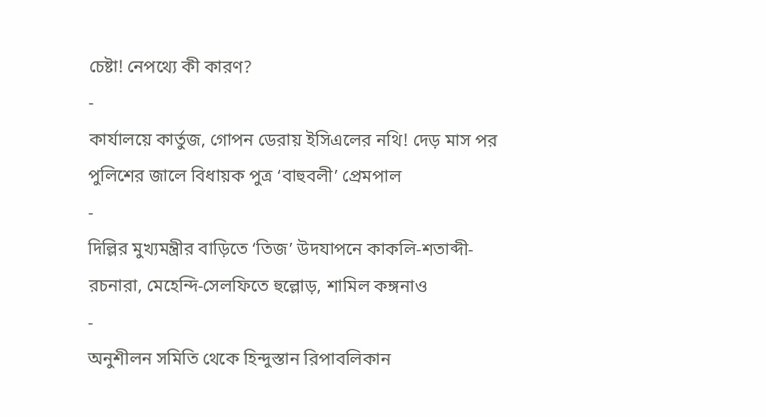চেষ্টা! নেপথ্যে কী কারণ?
-
কার্যালয়ে কার্তুজ, গোপন ডেরায় ইসিএলের নথি! দেড় মাস পর পুলিশের জালে বিধায়ক পুত্র ‘বাহুবলী’ প্রেমপাল
-
দিল্লির মুখ্যমন্ত্রীর বাড়িতে ‘তিজ’ উদযাপনে কাকলি-শতাব্দী-রচনারা, মেহেন্দি-সেলফিতে হুল্লোড়, শামিল কঙ্গনাও
-
অনুশীলন সমিতি থেকে হিন্দুস্তান রিপাবলিকান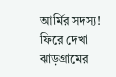আর্মির সদস্য! ফিরে দেখা ঝাড়গ্রামের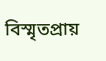বিস্মৃতপ্রায়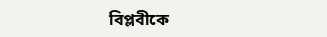বিপ্লবীকে